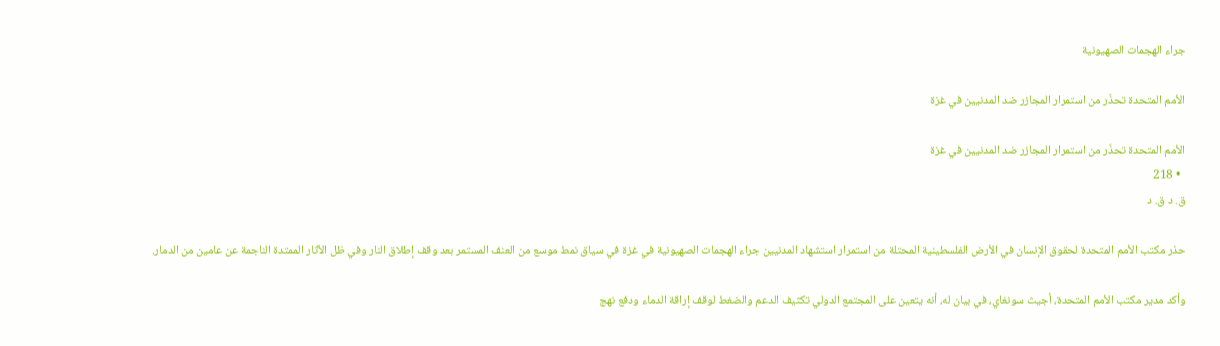جراء الهجمات الصهيونية

الأمم المتحدة تحذّر من استمرار المجازر ضد المدنيين في غزة

الأمم المتحدة تحذّر من استمرار المجازر ضد المدنيين في غزة
  • 218
ق. د ق. د

حذر مكتب الأمم المتحدة لحقوق الإنسان في الأرض الفلسطينية المحتلة من استمرار استشهاد المدنيين جراء الهجمات الصهيونية في غزة في سياق نمط موسع من العنف المستمر بعد وقف إطلاق النار وفي ظل الآثار الممتدة الناجمة عن عامين من الدمار.

وأكد مدير مكتب الأمم المتحدة، أجيث سونغاي، في بيان له، أنه يتعين على المجتمع الدولي تكثيف الدعم والضغط لوقف إراقة الدماء ودفع نهج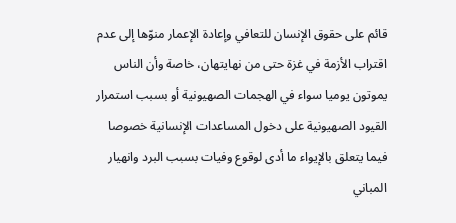قائم على حقوق الإنسان للتعافي وإعادة الإعمار منوّها إلى عدم اقتراب الأزمة في غزة حتى من نهايتهان، خاصة وأن الناس يموتون يوميا سواء في الهجمات الصهيونية أو بسبب استمرار القيود الصهيونية على دخول المساعدات الإنسانية خصوصا فيما يتعلق بالإيواء ما أدى لوقوع وفيات بسبب البرد وانهيار المباني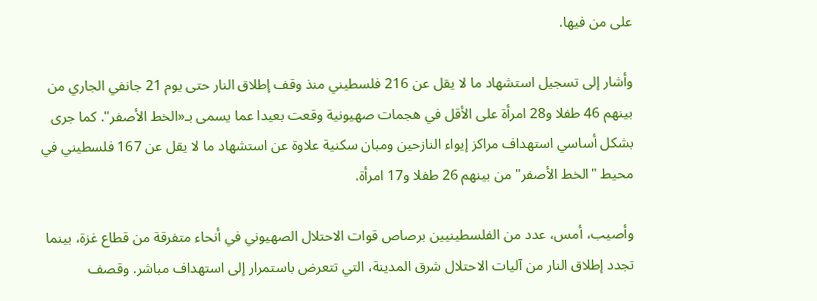على من فيها.

وأشار إلى تسجيل استشهاد ما لا يقل عن 216 فلسطيني منذ وقف إطلاق النار حتى يوم 21 جانفي الجاري من بينهم 46 طفلا و28 امرأة على الأقل في هجمات صهيونية وقعت بعيدا عما يسمى بـ«الخط الأصفر". كما جرى بشكل أساسي استهداف مراكز إيواء النازحين ومبان سكنية علاوة عن استشهاد ما لا يقل عن 167 فلسطيني في محيط "الخط الأصفر" من بينهم 26 طفلا و17 امرأة.

وأصيب، أمس، عدد من الفلسطينيين برصاص قوات الاحتلال الصهيوني في أنحاء متفرقة من قطاع غزة، بينما تجدد إطلاق النار من آليات الاحتلال شرق المدينة، التي تتعرض باستمرار إلى استهداف مباشر. وقصف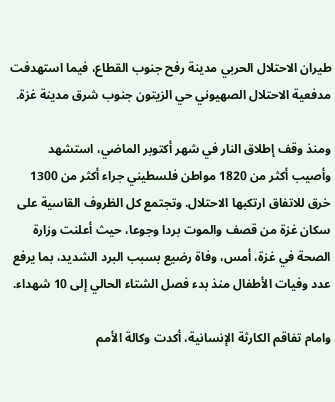طيران الاحتلال الحربي مدينة رفح جنوب القطاع، فيما استهدفت مدفعية الاحتلال الصهيوني حي الزيتون جنوب شرق مدينة غزة.

ومنذ وقف إطلاق النار في شهر أكتوبر الماضي، استشهد وأصيب أكثر من 1820 مواطن فلسطيني جراء أكثر من 1300 خرق للاتفاق ارتكبها الاحتلال. وتجتمع كل الظروف القاسية على سكان غزة من قصف والموت بردا وجوعا، حيث أعلنت وزارة الصحة في غزة، أمس، وفاة رضيع بسبب البرد الشديد، بما يرفع عدد وفيات الأطفال منذ بدء فصل الشتاء الحالي إلى 10 شهداء.

وامام تفاقم الكارثة الإنسانية، أكدت وكالة الأمم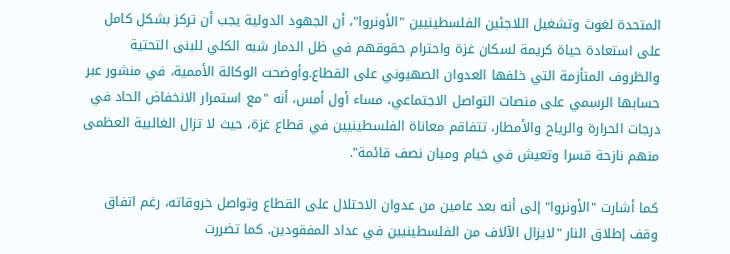المتحدة لغوث وتشغيل اللاجئين الفلسطينيين "الأونروا"، أن الجهود الدولية يجب أن تركز بشكل كامل على استعادة حياة كريمة لسكان غزة واحترام حقوقهم في ظل الدمار شبه الكلي للبنى التحتية والظروف المتأزمة التي خلفها العدوان الصهيوني على القطاع.وأوضحت الوكالة الأممية، في منشور عبر حسابها الرسمي على منصات التواصل الاجتماعي، مساء أول أمس، أنه "مع استمرار الانخفاض الحاد في درجات الحرارة والرياح والأمطار، تتفاقم معاناة الفلسطينيين في قطاع غزة، حيث لا تزال الغالبية العظمى منهم نازحة قسرا وتعيش في خيام ومبان نصف قائمة".

كما أشارت "الأونروا" إلى أنه بعد عامين من عدوان الاحتلال على القطاع وتواصل خروقاته، رغم اتفاق وقف إطلاق النار "لايزال الآلاف من الفلسطينيين في عداد المفقودين. كما تضررت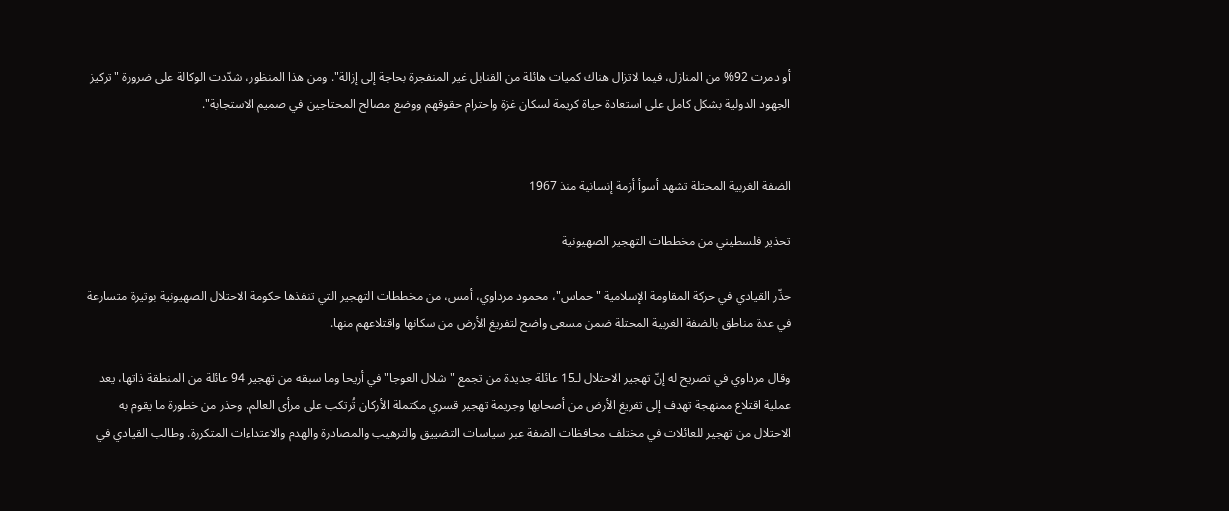أو دمرت 92% من المنازل، فيما لاتزال هناك كميات هائلة من القنابل غير المنفجرة بحاجة إلى إزالة". ومن هذا المنظور، شدّدت الوكالة على ضرورة "تركيز الجهود الدولية بشكل كامل على استعادة حياة كريمة لسكان غزة واحترام حقوقهم ووضع مصالح المحتاجين في صميم الاستجابة".


الضفة الغربية المحتلة تشهد أسوأ أزمة إنسانية منذ 1967

تحذير فلسطيني من مخططات التهجير الصهيونية

حذّر القيادي في حركة المقاومة الإسلامية "حماس"، محمود مرداوي، أمس، من مخططات التهجير التي تنفذها حكومة الاحتلال الصهيونية بوتيرة متسارعة في عدة مناطق بالضفة الغربية المحتلة ضمن مسعى واضح لتفريغ الأرض من سكانها واقتلاعهم منها.

وقال مرداوي في تصريح له إنّ تهجير الاحتلال لـ15 عائلة جديدة من تجمع "شلال العوجا" في أريحا وما سبقه من تهجير 94 عائلة من المنطقة ذاتها، يعد عملية اقتلاع ممنهجة تهدف إلى تفريغ الأرض من أصحابها وجريمة تهجير قسري مكتملة الأركان تُرتكب على مرأى العالم. وحذر من خطورة ما يقوم به الاحتلال من تهجير للعائلات في مختلف محافظات الضفة عبر سياسات التضييق والترهيب والمصادرة والهدم والاعتداءات المتكررة. وطالب القيادي في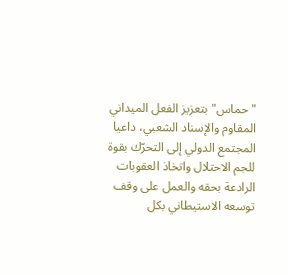"حماس" بتعزيز الفعل الميداني المقاوم والإسناد الشعبي، داعيا المجتمع الدولي إلى التحرّك بقوة للجم الاحتلال واتخاذ العقوبات الرادعة بحقه والعمل على وقف توسعه الاستيطاني بكل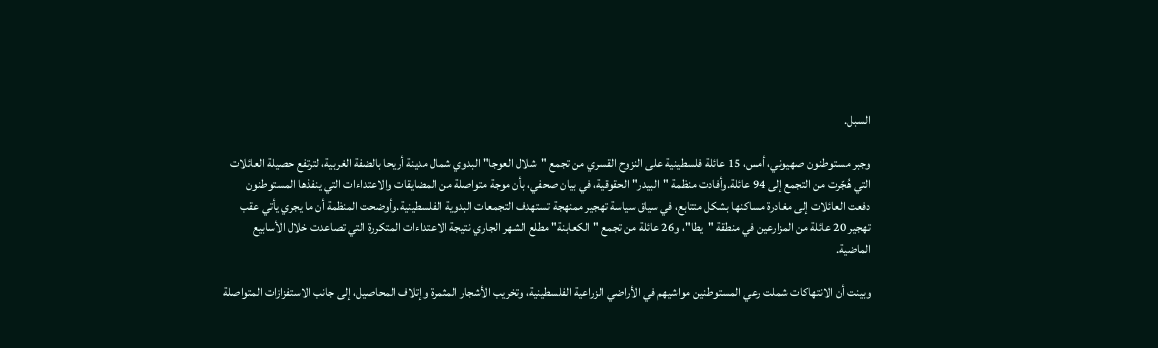السبل.

وجبر مستوطنون صهيوني، أمس، 15 عائلة فلسطينية على النزوح القسري من تجمع "شلال العوجا" البدوي شمال مدينة أريحا بالضفة الغربية، لترتفع حصيلة العائلات التي هُجّرت من التجمع إلى 94 عائلة.وأفادت منظمة "البيدر" الحقوقية، في بيان صحفي، بأن موجة متواصلة من المضايقات والاعتداءات التي ينفذها المستوطنون دفعت العائلات إلى مغادرة مساكنها بشكل متتابع، في سياق سياسة تهجير ممنهجة تستهدف التجمعات البدوية الفلسطينية.وأوضحت المنظمة أن ما يجري يأتي عقب تهجير 20 عائلة من المزارعين في منطقة "يطا"، و26 عائلة من تجمع "الكعابنة" مطلع الشهر الجاري نتيجة الاعتداءات المتكررة التي تصاعدت خلال الأسابيع الماضية.

وبينت أن الانتهاكات شملت رعي المستوطنين مواشيهم في الأراضي الزراعية الفلسطينية، وتخريب الأشجار المثمرة وإتلاف المحاصيل، إلى جانب الاستفزازات المتواصلة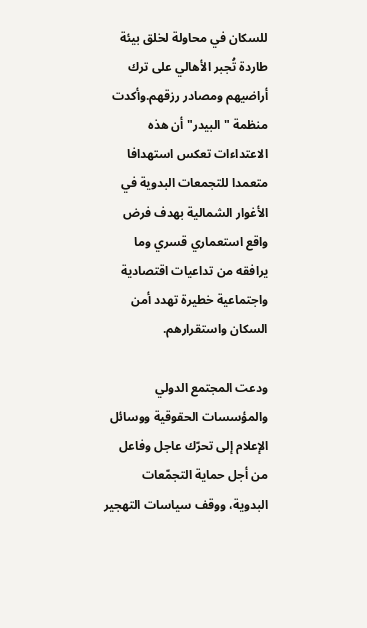للسكان في محاولة لخلق بيئة طاردة تُجبر الأهالي على ترك أراضيهم ومصادر رزقهم.وأكدت منظمة "البيدر" أن هذه الاعتداءات تعكس استهدافا متعمدا للتجمعات البدوية في الأغوار الشمالية بهدف فرض واقع استعماري قسري وما يرافقه من تداعيات اقتصادية واجتماعية خطيرة تهدد أمن السكان واستقرارهم.

ودعت المجتمع الدولي والمؤسسات الحقوقية ووسائل الإعلام إلى تحرّك عاجل وفاعل من أجل حماية التجمّعات البدوية، ووقف سياسات التهجير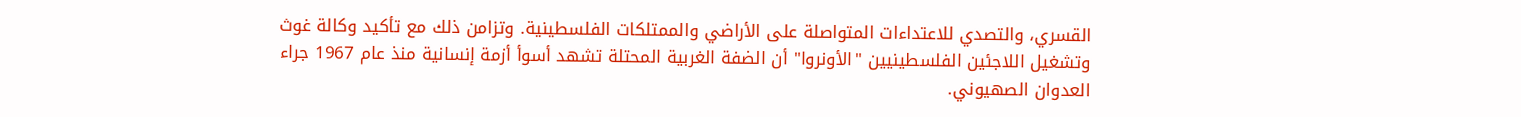القسري، والتصدي للاعتداءات المتواصلة على الأراضي والممتلكات الفلسطينية. وتزامن ذلك مع تأكيد وكالة غوث وتشغيل اللاجئين الفلسطينيين "الأونروا" أن الضفة الغربية المحتلة تشهد أسوأ أزمة إنسانية منذ عام 1967 جراء العدوان الصهيوني.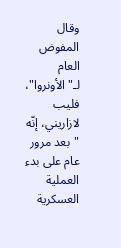وقال المفوض العام لـ"الأونروا"، فليب لازاريني، إنّه "بعد مرور عام على بدء العملية العسكرية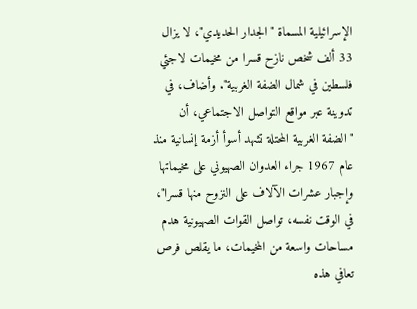الإسرائيلية المسماة "الجدار الحديدي"، لا يزال 33 ألف شخص نازح قسرا من مخيمات لاجئي فلسطين في شمال الضفة الغربية". وأضاف، في تدوينة عبر مواقع التواصل الاجتماعي، أن "الضفة الغربية المحتلة تشهد أسوأ أزمة إنسانية منذ عام 1967 جراء العدوان الصهيوني على مخيماتها وإجبار عشرات الآلاف على النزوح منها قسرا"، في الوقت نفسه، تواصل القوات الصهيونية هدم مساحات واسعة من المخيمات، ما يقلص فرص تعافي هذه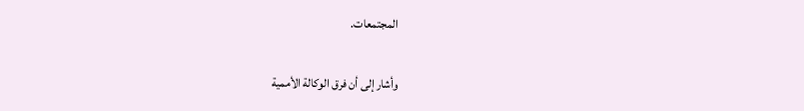المجتمعات.

وأشار إلى أن فرق الوكالة الأممية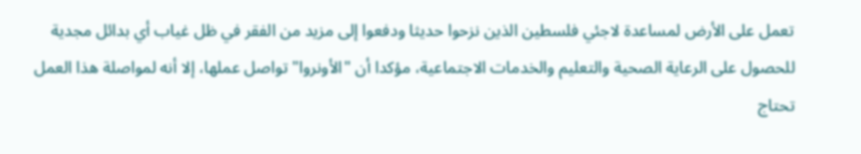تعمل على الأرض لمساعدة لاجئي فلسطين الذين نزحوا حديثا ودفعوا إلى مزيد من الفقر في ظل غياب أي بدائل مجدية للحصول على الرعاية الصحية والتعليم والخدمات الاجتماعية، مؤكدا أن "الأونروا" تواصل عملها، إلا أنه لمواصلة هذا العمل تحتاج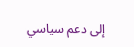إلى دعم سياسي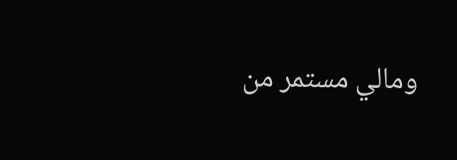ومالي مستمر من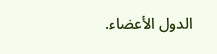الدول الأعضاء.